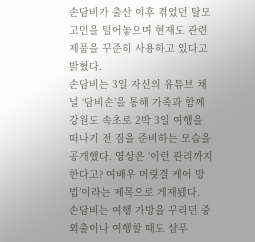손담비가 출산 이후 겪었던 탈모 고민을 털어놓으며 현재도 관련 제품을 꾸준히 사용하고 있다고 밝혔다.
손담비는 3일 자신의 유튜브 채널 ‘담비손’을 통해 가족과 함께 강원도 속초로 2박 3일 여행을 떠나기 전 짐을 준비하는 모습을 공개했다. 영상은 ‘이런 관리까지 한다고? 여배우 머릿결 케어 방법’이라는 제목으로 게재됐다.
손담비는 여행 가방을 꾸리던 중 외출이나 여행할 때도 샴푸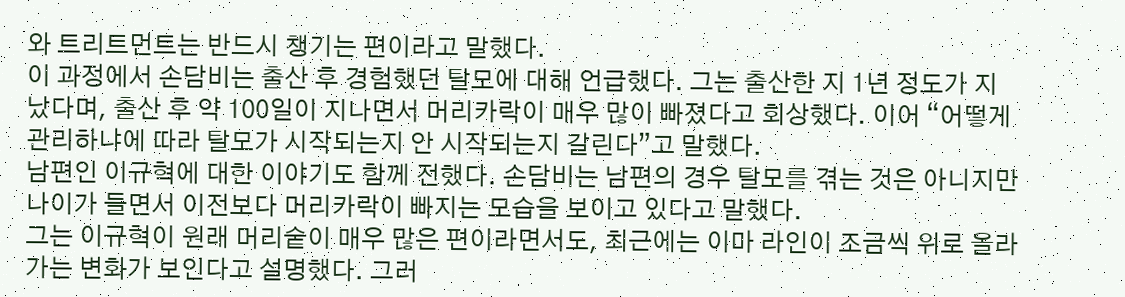와 트리트먼트는 반드시 챙기는 편이라고 말했다.
이 과정에서 손담비는 출산 후 경험했던 탈모에 대해 언급했다. 그는 출산한 지 1년 정도가 지났다며, 출산 후 약 100일이 지나면서 머리카락이 매우 많이 빠졌다고 회상했다. 이어 “어떻게 관리하냐에 따라 탈모가 시작되는지 안 시작되는지 갈린다”고 말했다.
남편인 이규혁에 대한 이야기도 함께 전했다. 손담비는 남편의 경우 탈모를 겪는 것은 아니지만 나이가 들면서 이전보다 머리카락이 빠지는 모습을 보이고 있다고 말했다.
그는 이규혁이 원래 머리숱이 매우 많은 편이라면서도, 최근에는 이마 라인이 조금씩 위로 올라가는 변화가 보인다고 설명했다. 그러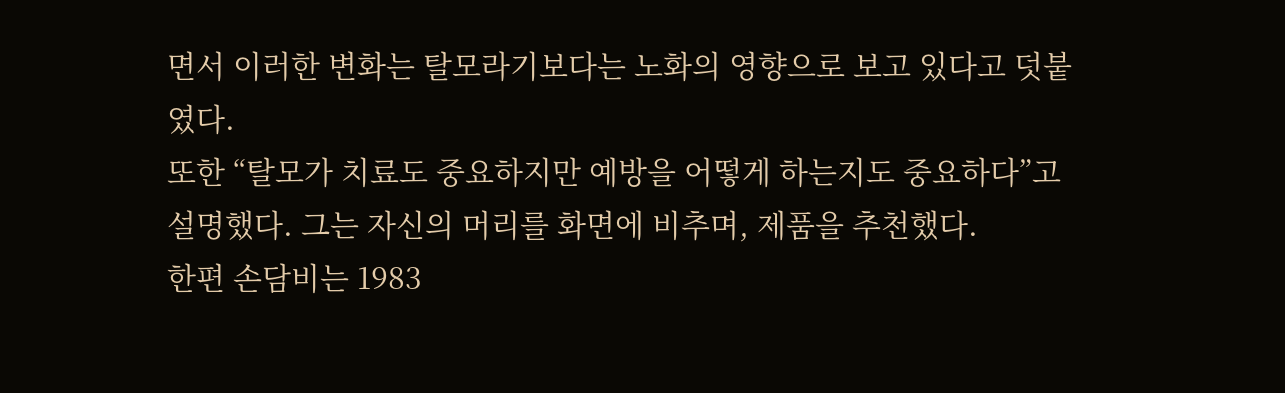면서 이러한 변화는 탈모라기보다는 노화의 영향으로 보고 있다고 덧붙였다.
또한 “탈모가 치료도 중요하지만 예방을 어떻게 하는지도 중요하다”고 설명했다. 그는 자신의 머리를 화면에 비추며, 제품을 추천했다.
한편 손담비는 1983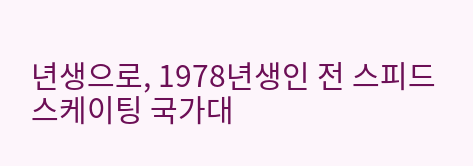년생으로, 1978년생인 전 스피드스케이팅 국가대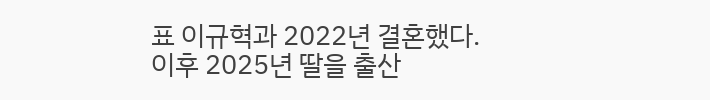표 이규혁과 2022년 결혼했다. 이후 2025년 딸을 출산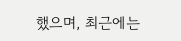했으며, 최근에는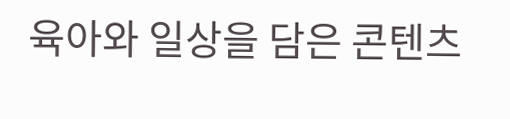육아와 일상을 담은 콘텐츠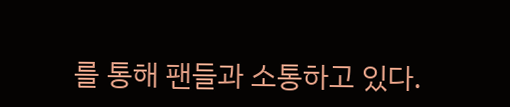를 통해 팬들과 소통하고 있다.